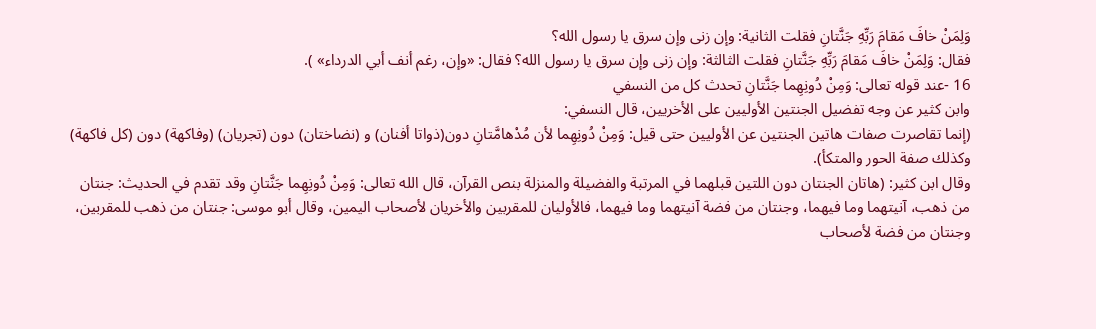وَلِمَنْ خافَ مَقامَ رَبِّهِ جَنَّتانِ فقلت الثانية: وإن زنى وإن سرق يا رسول الله؟
فقال: وَلِمَنْ خافَ مَقامَ رَبِّهِ جَنَّتانِ فقلت الثالثة: وإن زنى وإن سرق يا رسول الله؟ فقال: «وإن، رغم أنف أبي الدرداء» ).
16 -عند قوله تعالى: وَمِنْ دُونِهِما جَنَّتانِ تحدث كل من النسفي
وابن كثير عن وجه تفضيل الجنتين الأوليين على الأخريين، قال النسفي:
(إنما تقاصرت صفات هاتين الجنتين عن الأوليين حتى قيل: وَمِنْ دُونِهِما لأن مُدْهامَّتانِ دون(ذواتا أفنان) و (نضاختان) دون (تجريان) (وفاكهة) دون (كل فاكهة) وكذلك صفة الحور والمتكأ).
وقال ابن كثير: (هاتان الجنتان دون اللتين قبلهما في المرتبة والفضيلة والمنزلة بنص القرآن، قال الله تعالى: وَمِنْ دُونِهِما جَنَّتانِ وقد تقدم في الحديث: جنتان من ذهب، آنيتهما وما فيهما، وجنتان من فضة آنيتهما وما فيهما، فالأوليان للمقربين والأخريان لأصحاب اليمين، وقال أبو موسى: جنتان من ذهب للمقربين، وجنتان من فضة لأصحاب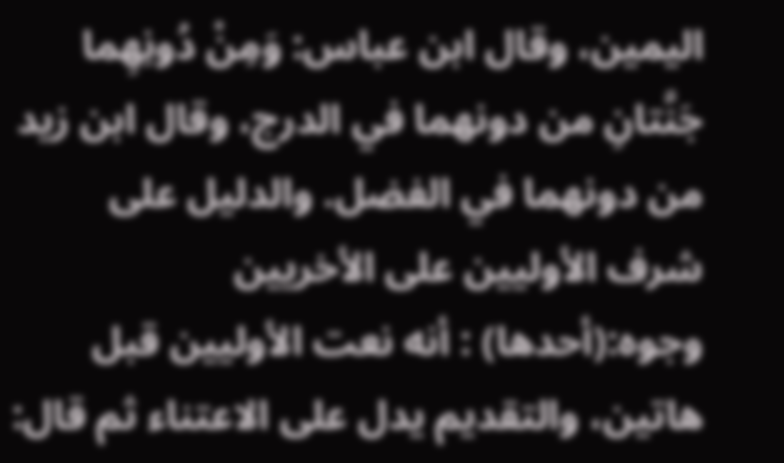اليمين، وقال ابن عباس: وَمِنْ دُونِهِما جَنَّتانِ من دونهما في الدرج، وقال ابن زيد من دونهما في الفضل. والدليل على شرف الأوليين على الأخريين وجوه:(أحدها) : أنه نعت الأوليين قبل هاتين، والتقديم يدل على الاعتناء ثم قال: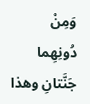وَمِنْ دُونِهِما جَنَّتانِ وهذا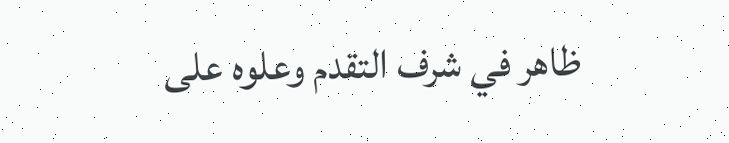ظاهر في شرف التقدم وعلوه على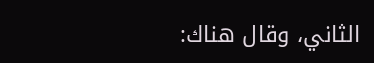الثاني، وقال هناك: